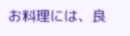お料理には、良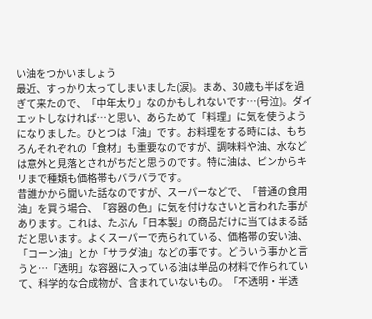い油をつかいましょう
最近、すっかり太ってしまいました(涙)。まあ、30歳も半ばを過ぎて来たので、「中年太り」なのかもしれないです…(号泣)。ダイエットしなければ…と思い、あらためて「料理」に気を使うようになりました。ひとつは「油」です。お料理をする時には、もちろんそれぞれの「食材」も重要なのですが、調味料や油、水などは意外と見落とされがちだと思うのです。特に油は、ピンからキリまで種類も価格帯もバラバラです。
昔誰かから聞いた話なのですが、スーパーなどで、「普通の食用油」を買う場合、「容器の色」に気を付けなさいと言われた事があります。これは、たぶん「日本製」の商品だけに当てはまる話だと思います。よくスーパーで売られている、価格帯の安い油、「コーン油」とか「サラダ油」などの事です。どういう事かと言うと…「透明」な容器に入っている油は単品の材料で作られていて、科学的な合成物が、含まれていないもの。「不透明・半透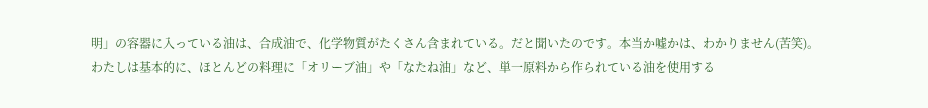明」の容器に入っている油は、合成油で、化学物質がたくさん含まれている。だと聞いたのです。本当か嘘かは、わかりません(苦笑)。
わたしは基本的に、ほとんどの料理に「オリーブ油」や「なたね油」など、単一原料から作られている油を使用する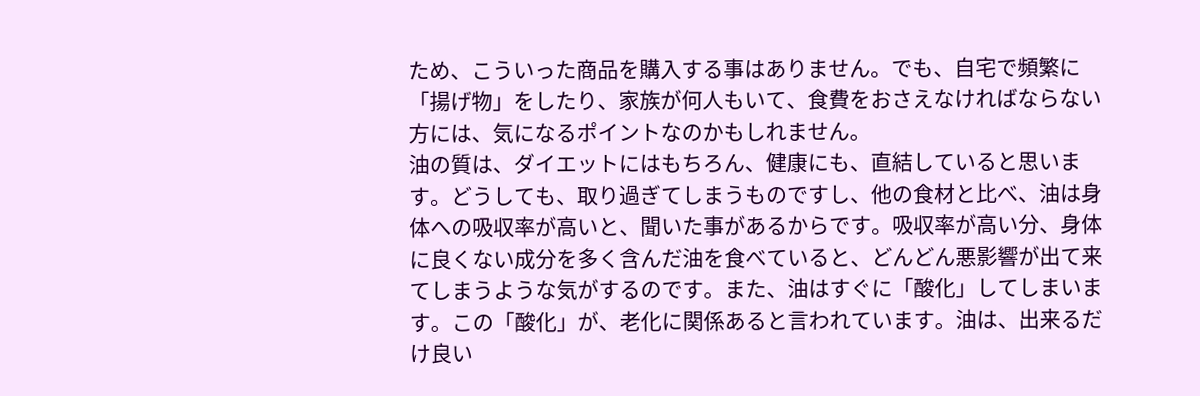ため、こういった商品を購入する事はありません。でも、自宅で頻繁に「揚げ物」をしたり、家族が何人もいて、食費をおさえなければならない方には、気になるポイントなのかもしれません。
油の質は、ダイエットにはもちろん、健康にも、直結していると思います。どうしても、取り過ぎてしまうものですし、他の食材と比べ、油は身体への吸収率が高いと、聞いた事があるからです。吸収率が高い分、身体に良くない成分を多く含んだ油を食べていると、どんどん悪影響が出て来てしまうような気がするのです。また、油はすぐに「酸化」してしまいます。この「酸化」が、老化に関係あると言われています。油は、出来るだけ良い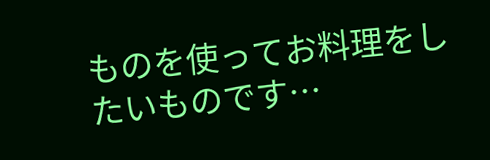ものを使ってお料理をしたいものです…